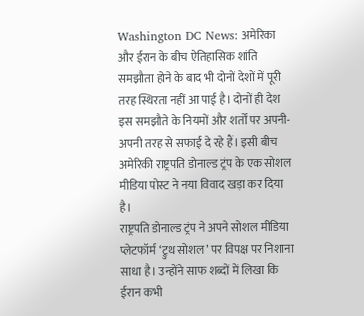Washington DC News: अमेरिका और ईरान के बीच ऐतिहासिक शांति समझौता होने के बाद भी दोनों देशों में पूरी तरह स्थिरता नहीं आ पाई है। दोनों ही देश इस समझौते के नियमों और शर्तों पर अपनी-अपनी तरह से सफाई दे रहे हैं। इसी बीच अमेरिकी राष्ट्रपति डोनाल्ड ट्रंप के एक सोशल मीडिया पोस्ट ने नया विवाद खड़ा कर दिया है।
राष्ट्रपति डोनाल्ड ट्रंप ने अपने सोशल मीडिया प्लेटफॉर्म ‘ट्रुथ सोशल’ पर विपक्ष पर निशाना साधा है। उन्होंने साफ शब्दों में लिखा कि ईरान कभी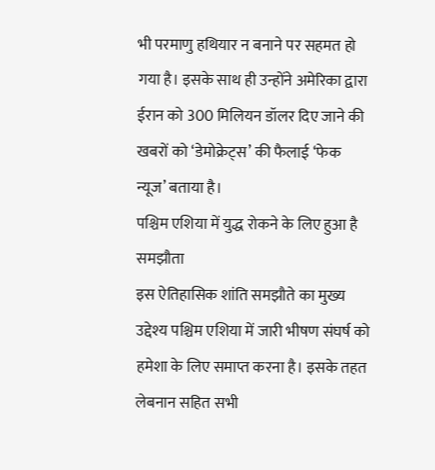भी परमाणु हथियार न बनाने पर सहमत हो गया है। इसके साथ ही उन्होंने अमेरिका द्वारा ईरान को 300 मिलियन डॉलर दिए जाने की खबरों को ‘डेमोक्रेट्स’ की फैलाई ‘फेक न्यूज’ बताया है।
पश्चिम एशिया में युद्ध रोकने के लिए हुआ है समझौता
इस ऐतिहासिक शांति समझौते का मुख्य उद्देश्य पश्चिम एशिया में जारी भीषण संघर्ष को हमेशा के लिए समाप्त करना है। इसके तहत लेबनान सहित सभी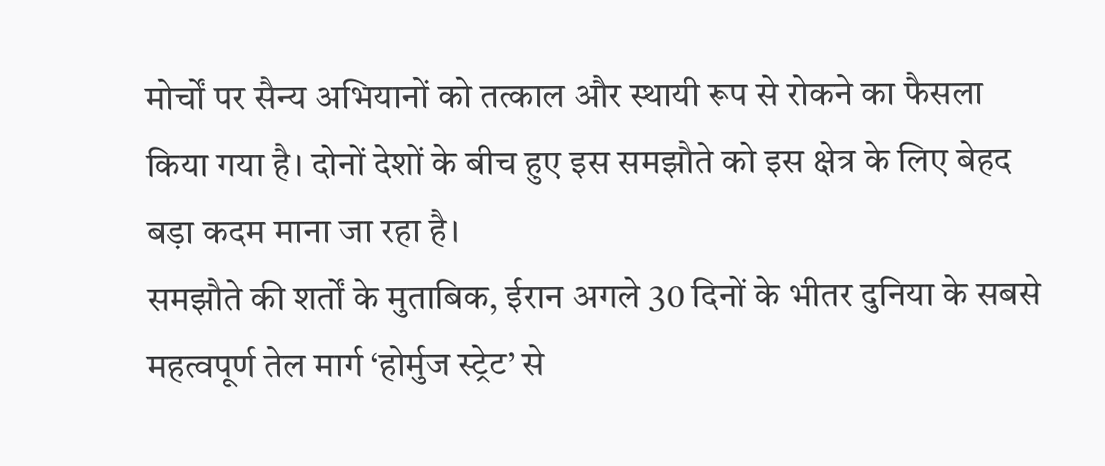मोर्चों पर सैन्य अभियानों को तत्काल और स्थायी रूप से रोकने का फैसला किया गया है। दोनों देशों के बीच हुए इस समझौते को इस क्षेत्र के लिए बेहद बड़ा कदम माना जा रहा है।
समझौते की शर्तों के मुताबिक, ईरान अगले 30 दिनों के भीतर दुनिया के सबसे महत्वपूर्ण तेल मार्ग ‘होर्मुज स्ट्रेट’ से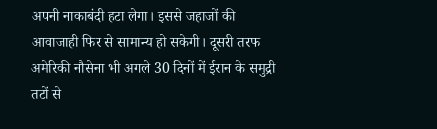अपनी नाकाबंदी हटा लेगा। इससे जहाजों की आवाजाही फिर से सामान्य हो सकेगी। दूसरी तरफ अमेरिकी नौसेना भी अगले 30 दिनों में ईरान के समुद्री तटों से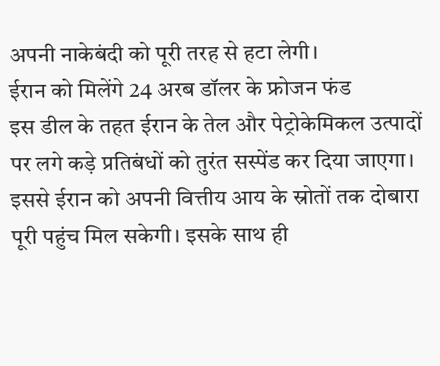अपनी नाकेबंदी को पूरी तरह से हटा लेगी।
ईरान को मिलेंगे 24 अरब डॉलर के फ्रोजन फंड
इस डील के तहत ईरान के तेल और पेट्रोकेमिकल उत्पादों पर लगे कड़े प्रतिबंधों को तुरंत सस्पेंड कर दिया जाएगा। इससे ईरान को अपनी वित्तीय आय के स्रोतों तक दोबारा पूरी पहुंच मिल सकेगी। इसके साथ ही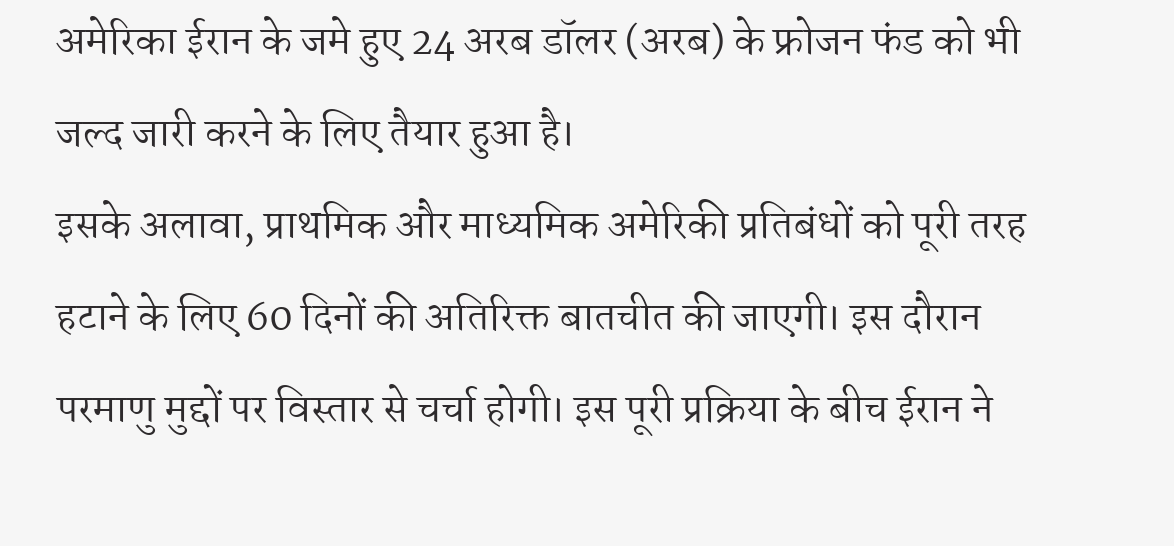अमेरिका ईरान के जमे हुए 24 अरब डॉलर (अरब) के फ्रोजन फंड को भी जल्द जारी करने के लिए तैयार हुआ है।
इसके अलावा, प्राथमिक और माध्यमिक अमेरिकी प्रतिबंधों को पूरी तरह हटाने के लिए 60 दिनों की अतिरिक्त बातचीत की जाएगी। इस दौरान परमाणु मुद्दों पर विस्तार से चर्चा होगी। इस पूरी प्रक्रिया के बीच ईरान ने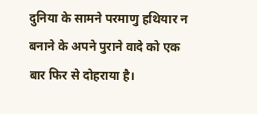दुनिया के सामने परमाणु हथियार न बनाने के अपने पुराने वादे को एक बार फिर से दोहराया है।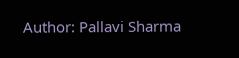Author: Pallavi Sharma